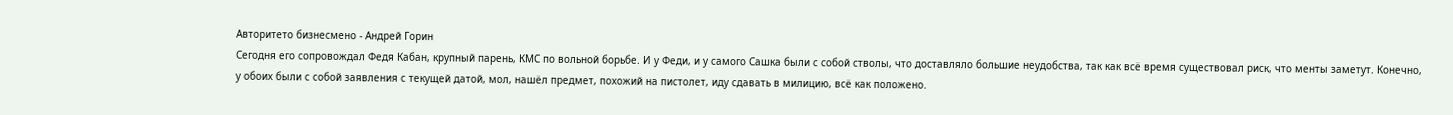Авторитето бизнесмено - Андрей Горин
Сегодня его сопровождал Федя Кабан, крупный парень, КМС по вольной борьбе. И у Феди, и у самого Сашка были с собой стволы, что доставляло большие неудобства, так как всё время существовал риск, что менты заметут. Конечно, у обоих были с собой заявления с текущей датой, мол, нашёл предмет, похожий на пистолет, иду сдавать в милицию, всё как положено.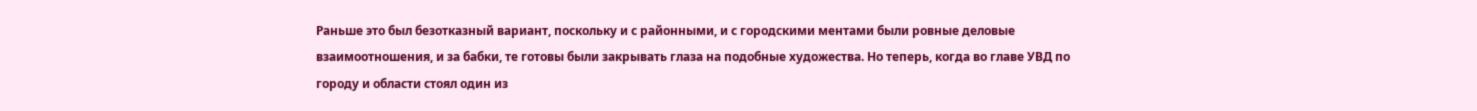Раньше это был безотказный вариант, поскольку и с районными, и с городскими ментами были ровные деловые взаимоотношения, и за бабки, те готовы были закрывать глаза на подобные художества. Но теперь, когда во главе УВД по городу и области стоял один из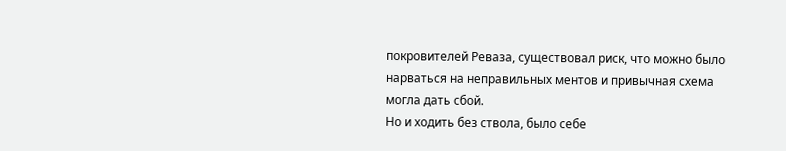покровителей Реваза, существовал риск, что можно было нарваться на неправильных ментов и привычная схема могла дать сбой.
Но и ходить без ствола, было себе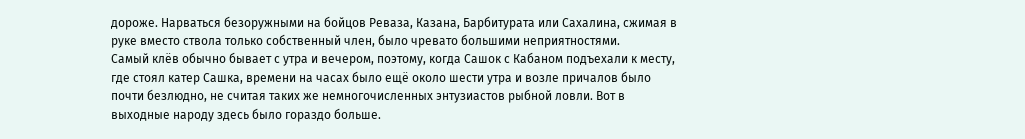дороже. Нарваться безоружными на бойцов Реваза, Казана, Барбитурата или Сахалина, сжимая в руке вместо ствола только собственный член, было чревато большими неприятностями.
Самый клёв обычно бывает с утра и вечером, поэтому, когда Сашок с Кабаном подъехали к месту, где стоял катер Сашка, времени на часах было ещё около шести утра и возле причалов было почти безлюдно, не считая таких же немногочисленных энтузиастов рыбной ловли. Вот в выходные народу здесь было гораздо больше.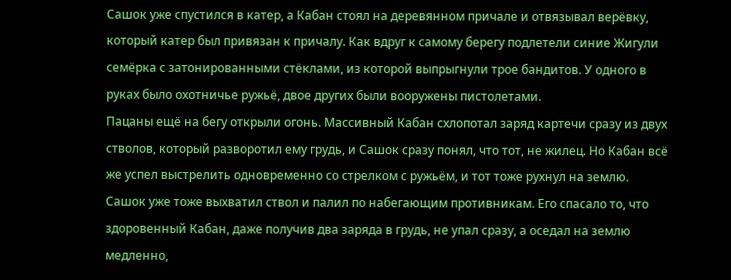Сашок уже спустился в катер, а Кабан стоял на деревянном причале и отвязывал верёвку, который катер был привязан к причалу. Как вдруг к самому берегу подлетели синие Жигули семёрка с затонированными стёклами, из которой выпрыгнули трое бандитов. У одного в руках было охотничье ружьё, двое других были вооружены пистолетами.
Пацаны ещё на бегу открыли огонь. Массивный Кабан схлопотал заряд картечи сразу из двух стволов, который разворотил ему грудь, и Сашок сразу понял, что тот, не жилец. Но Кабан всё же успел выстрелить одновременно со стрелком с ружьём, и тот тоже рухнул на землю.
Сашок уже тоже выхватил ствол и палил по набегающим противникам. Его спасало то, что здоровенный Кабан, даже получив два заряда в грудь, не упал сразу, а оседал на землю медленно,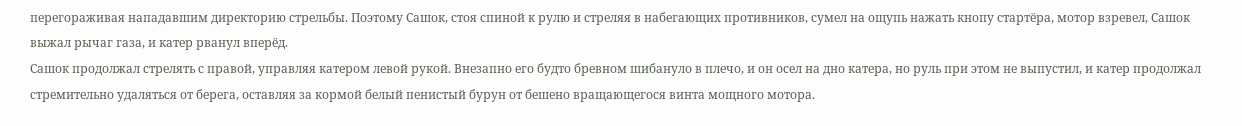перегораживая нападавшим директорию стрельбы. Поэтому Сашок, стоя спиной к рулю и стреляя в набегающих противников, сумел на ощупь нажать кнопу стартёра, мотор взревел, Сашок выжал рычаг газа, и катер рванул вперёд.
Сашок продолжал стрелять с правой, управляя катером левой рукой. Внезапно его будто бревном шибануло в плечо, и он осел на дно катера, но руль при этом не выпустил, и катер продолжал стремительно удаляться от берега, оставляя за кормой белый пенистый бурун от бешено вращающегося винта мощного мотора.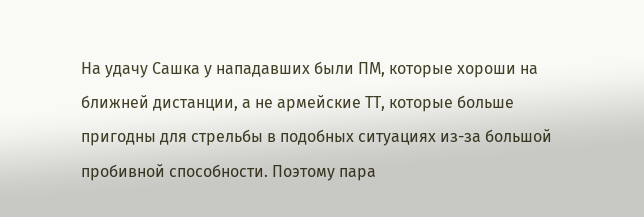На удачу Сашка у нападавших были ПМ, которые хороши на ближней дистанции, а не армейские ТТ, которые больше пригодны для стрельбы в подобных ситуациях из-за большой пробивной способности. Поэтому пара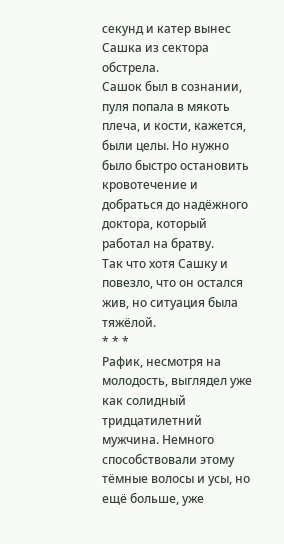секунд и катер вынес Сашка из сектора обстрела.
Сашок был в сознании, пуля попала в мякоть плеча, и кости, кажется, были целы. Но нужно было быстро остановить кровотечение и добраться до надёжного доктора, который работал на братву.
Так что хотя Сашку и повезло, что он остался жив, но ситуация была тяжёлой.
* * *
Рафик, несмотря на молодость, выглядел уже как солидный тридцатилетний мужчина. Немного способствовали этому тёмные волосы и усы, но ещё больше, уже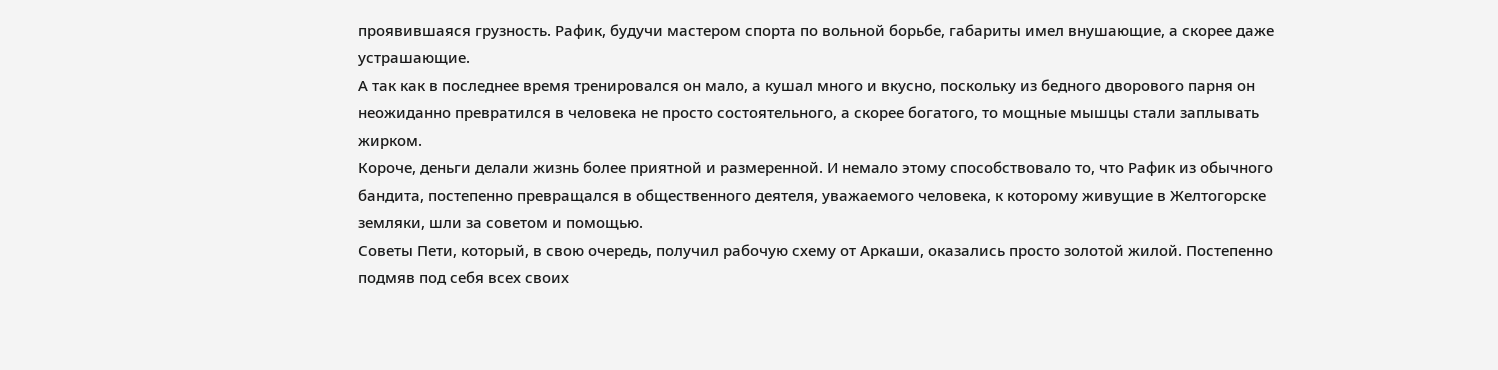проявившаяся грузность. Рафик, будучи мастером спорта по вольной борьбе, габариты имел внушающие, а скорее даже устрашающие.
А так как в последнее время тренировался он мало, а кушал много и вкусно, поскольку из бедного дворового парня он неожиданно превратился в человека не просто состоятельного, а скорее богатого, то мощные мышцы стали заплывать жирком.
Короче, деньги делали жизнь более приятной и размеренной. И немало этому способствовало то, что Рафик из обычного бандита, постепенно превращался в общественного деятеля, уважаемого человека, к которому живущие в Желтогорске земляки, шли за советом и помощью.
Советы Пети, который, в свою очередь, получил рабочую схему от Аркаши, оказались просто золотой жилой. Постепенно подмяв под себя всех своих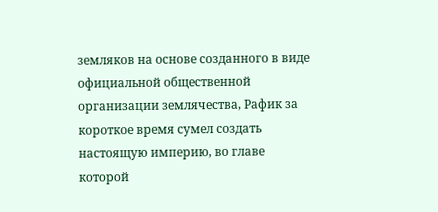земляков на основе созданного в виде официальной общественной организации землячества, Рафик за короткое время сумел создать настоящую империю, во главе которой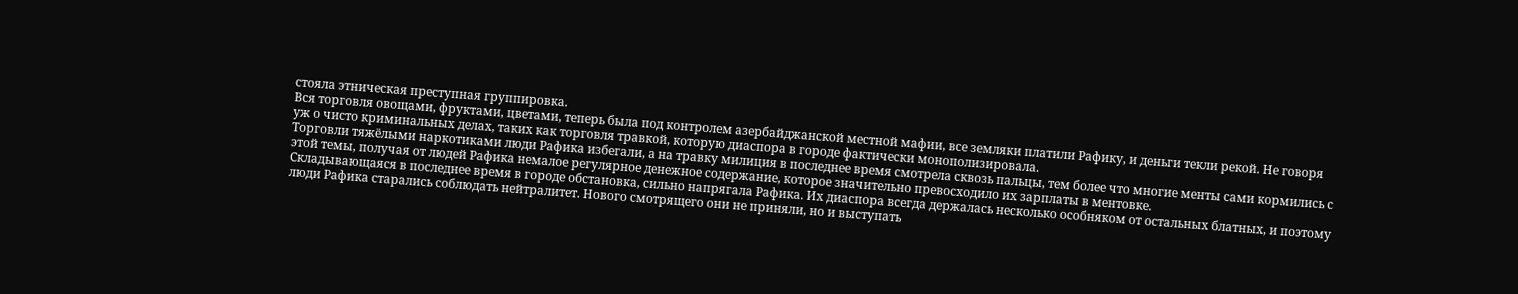стояла этническая преступная группировка.
Вся торговля овощами, фруктами, цветами, теперь была под контролем азербайджанской местной мафии, все земляки платили Рафику, и деньги текли рекой. Не говоря уж о чисто криминальных делах, таких как торговля травкой, которую диаспора в городе фактически монополизировала.
Торговли тяжёлыми наркотиками люди Рафика избегали, а на травку милиция в последнее время смотрела сквозь пальцы, тем более что многие менты сами кормились с этой темы, получая от людей Рафика немалое регулярное денежное содержание, которое значительно превосходило их зарплаты в ментовке.
Складывающаяся в последнее время в городе обстановка, сильно напрягала Рафика. Их диаспора всегда держалась несколько особняком от остальных блатных, и поэтому люди Рафика старались соблюдать нейтралитет. Нового смотрящего они не приняли, но и выступать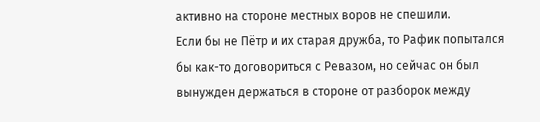активно на стороне местных воров не спешили.
Если бы не Пётр и их старая дружба, то Рафик попытался бы как-то договориться с Ревазом, но сейчас он был вынужден держаться в стороне от разборок между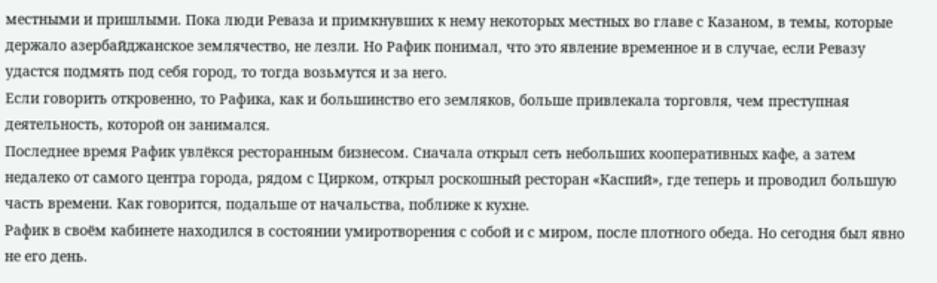местными и пришлыми. Пока люди Реваза и примкнувших к нему некоторых местных во главе с Казаном, в темы, которые держало азербайджанское землячество, не лезли. Но Рафик понимал, что это явление временное и в случае, если Ревазу удастся подмять под себя город, то тогда возьмутся и за него.
Если говорить откровенно, то Рафика, как и большинство его земляков, больше привлекала торговля, чем преступная деятельность, которой он занимался.
Последнее время Рафик увлёкся ресторанным бизнесом. Сначала открыл сеть небольших кооперативных кафе, а затем недалеко от самого центра города, рядом с Цирком, открыл роскошный ресторан «Каспий», где теперь и проводил большую часть времени. Как говорится, подальше от начальства, поближе к кухне.
Рафик в своём кабинете находился в состоянии умиротворения с собой и с миром, после плотного обеда. Но сегодня был явно не его день.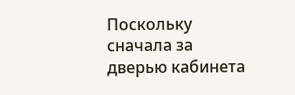Поскольку сначала за дверью кабинета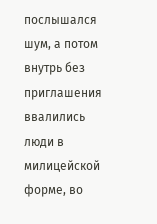послышался шум, а потом внутрь без приглашения ввалились люди в милицейской форме, во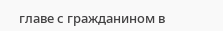главе с гражданином в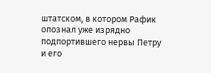штатском, в котором Рафик опознал уже изрядно подпортившего нервы Петру и его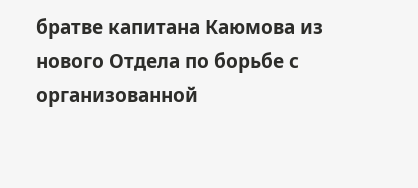братве капитана Каюмова из нового Отдела по борьбе с организованной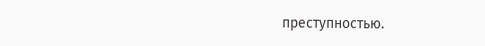преступностью.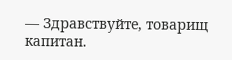— Здравствуйте, товарищ капитан.